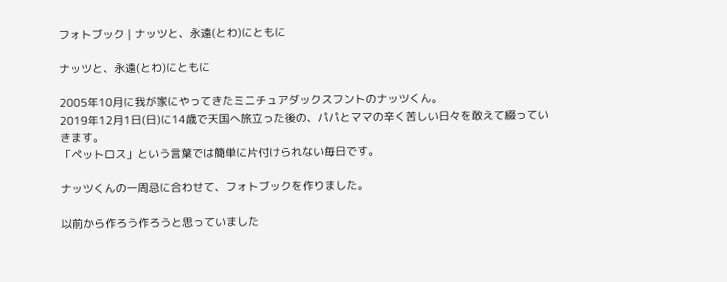フォトブック | ナッツと、永遠(とわ)にともに

ナッツと、永遠(とわ)にともに

2005年10月に我が家にやってきたミニチュアダックスフントのナッツくん。
2019年12月1日(日)に14歳で天国へ旅立った後の、パパとママの辛く苦しい日々を敢えて綴っていきます。
「ペットロス」という言葉では簡単に片付けられない毎日です。

ナッツくんの一周忌に合わせて、フォトブックを作りました。

以前から作ろう作ろうと思っていました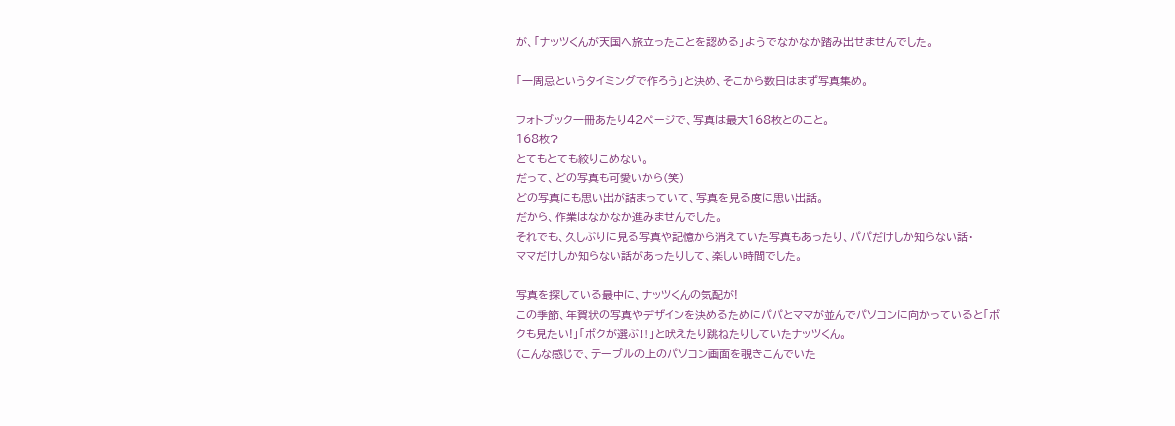が、「ナッツくんが天国へ旅立ったことを認める」ようでなかなか踏み出せませんでした。

「一周忌というタイミングで作ろう」と決め、そこから数日はまず写真集め。

フォトブック一冊あたり42ページで、写真は最大168枚とのこと。
168枚?
とてもとても絞りこめない。
だって、どの写真も可愛いから(笑)
どの写真にも思い出が詰まっていて、写真を見る度に思い出話。
だから、作業はなかなか進みませんでした。
それでも、久しぶりに見る写真や記憶から消えていた写真もあったり、パパだけしか知らない話・
ママだけしか知らない話があったりして、楽しい時間でした。

写真を探している最中に、ナッツくんの気配が!
この季節、年賀状の写真やデザインを決めるためにパパとママが並んでパソコンに向かっていると「ボクも見たい!」「ボクが選ぶ‼」と吠えたり跳ねたりしていたナッツくん。
(こんな感じで、テーブルの上のパソコン画面を覗きこんでいた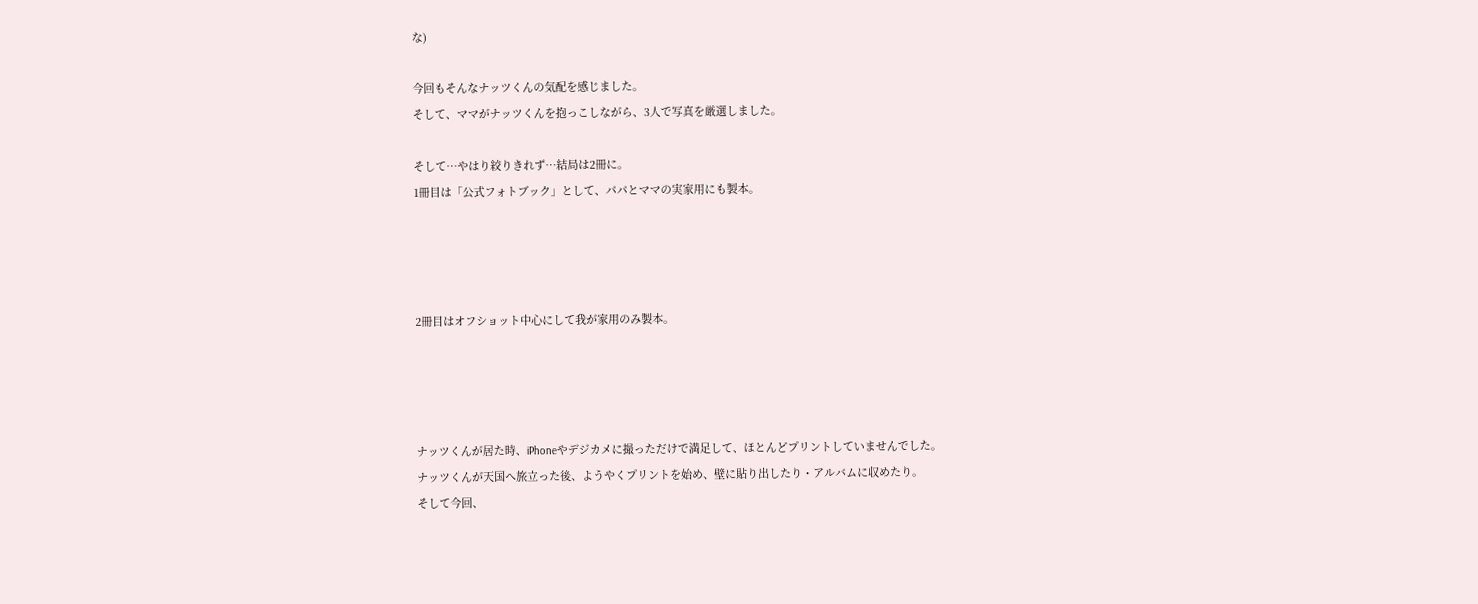な)

今回もそんなナッツくんの気配を感じました。
そして、ママがナッツくんを抱っこしながら、3人で写真を厳選しました。

そして…やはり絞りきれず…結局は2冊に。
1冊目は「公式フォトブック」として、パパとママの実家用にも製本。




2冊目はオフショット中心にして我が家用のみ製本。




ナッツくんが居た時、iPhoneやデジカメに撮っただけで満足して、ほとんどプリントしていませんでした。
ナッツくんが天国へ旅立った後、ようやくプリントを始め、壁に貼り出したり・アルバムに収めたり。
そして今回、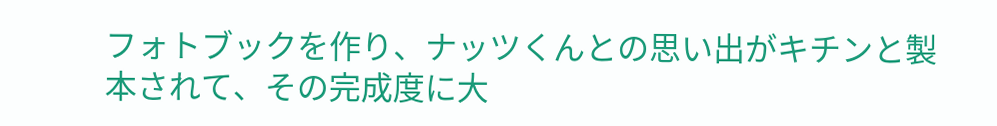フォトブックを作り、ナッツくんとの思い出がキチンと製本されて、その完成度に大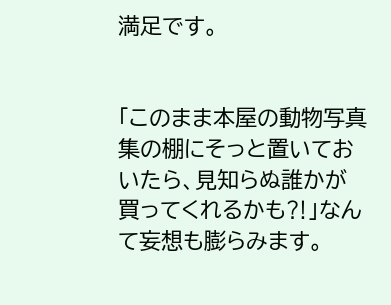満足です。


「このまま本屋の動物写真集の棚にそっと置いておいたら、見知らぬ誰かが買ってくれるかも⁈」なんて妄想も膨らみます。